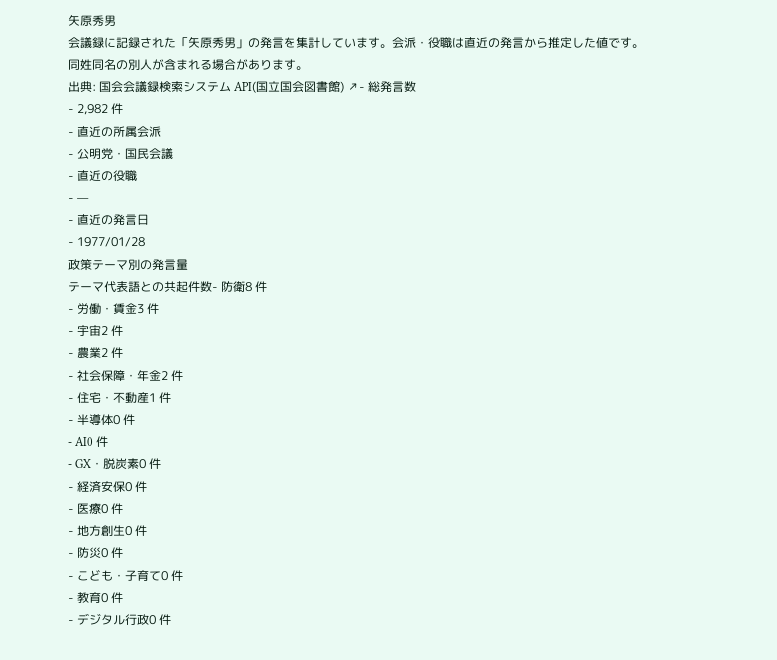矢原秀男
会議録に記録された「矢原秀男」の発言を集計しています。会派・役職は直近の発言から推定した値です。同姓同名の別人が含まれる場合があります。
出典: 国会会議録検索システム API(国立国会図書館) ↗- 総発言数
- 2,982 件
- 直近の所属会派
- 公明党・国民会議
- 直近の役職
- —
- 直近の発言日
- 1977/01/28
政策テーマ別の発言量
テーマ代表語との共起件数- 防衛8 件
- 労働・賃金3 件
- 宇宙2 件
- 農業2 件
- 社会保障・年金2 件
- 住宅・不動産1 件
- 半導体0 件
- AI0 件
- GX・脱炭素0 件
- 経済安保0 件
- 医療0 件
- 地方創生0 件
- 防災0 件
- こども・子育て0 件
- 教育0 件
- デジタル行政0 件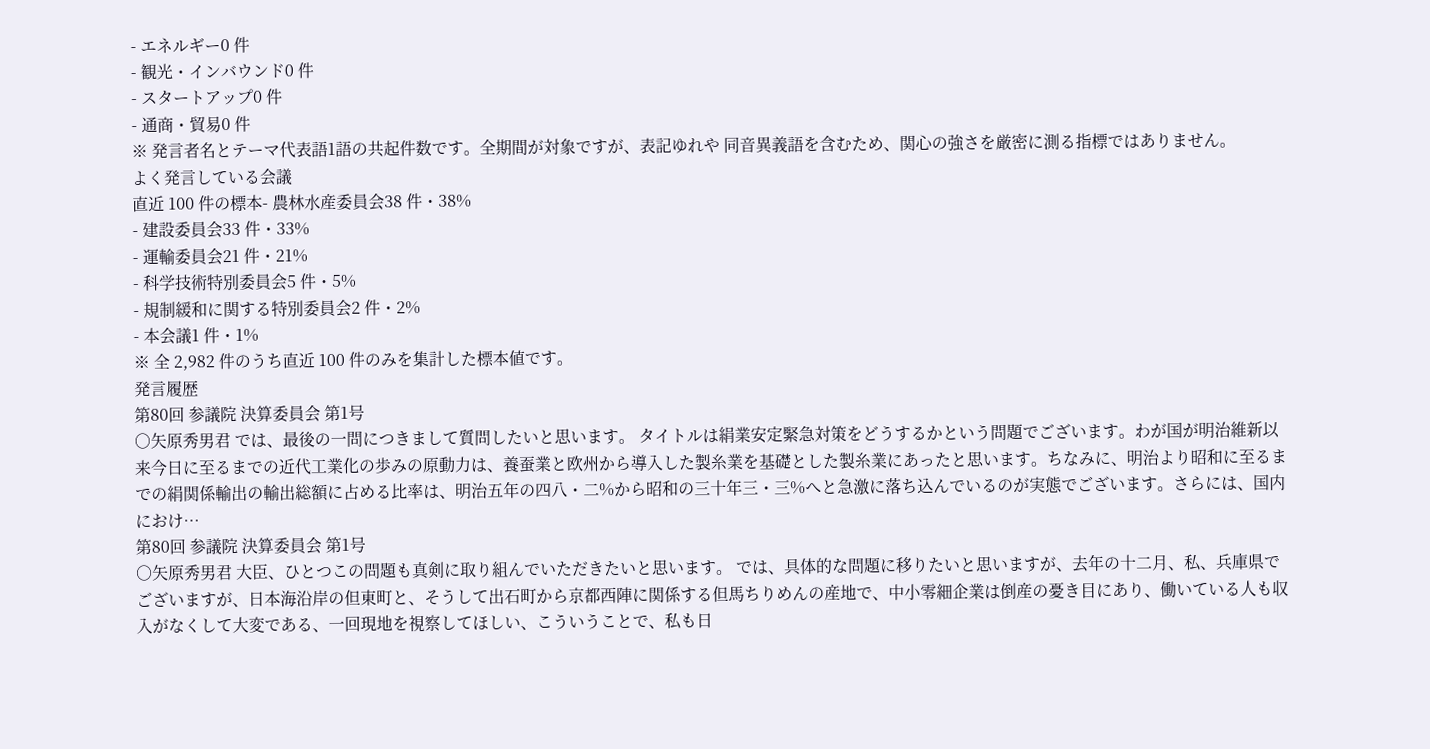- エネルギー0 件
- 観光・インバウンド0 件
- スタートアップ0 件
- 通商・貿易0 件
※ 発言者名とテーマ代表語1語の共起件数です。全期間が対象ですが、表記ゆれや 同音異義語を含むため、関心の強さを厳密に測る指標ではありません。
よく発言している会議
直近 100 件の標本- 農林水産委員会38 件・38%
- 建設委員会33 件・33%
- 運輸委員会21 件・21%
- 科学技術特別委員会5 件・5%
- 規制緩和に関する特別委員会2 件・2%
- 本会議1 件・1%
※ 全 2,982 件のうち直近 100 件のみを集計した標本値です。
発言履歴
第80回 参議院 決算委員会 第1号
○矢原秀男君 では、最後の一問につきまして質問したいと思います。 タイトルは絹業安定緊急対策をどうするかという問題でございます。わが国が明治維新以来今日に至るまでの近代工業化の歩みの原動力は、養蚕業と欧州から導入した製糸業を基礎とした製糸業にあったと思います。ちなみに、明治より昭和に至るまでの絹関係輸出の輸出総額に占める比率は、明治五年の四八・二%から昭和の三十年三・三%へと急激に落ち込んでいるのが実態でございます。さらには、国内におけ…
第80回 参議院 決算委員会 第1号
○矢原秀男君 大臣、ひとつこの問題も真剣に取り組んでいただきたいと思います。 では、具体的な問題に移りたいと思いますが、去年の十二月、私、兵庫県でございますが、日本海沿岸の但東町と、そうして出石町から京都西陣に関係する但馬ちりめんの産地で、中小零細企業は倒産の憂き目にあり、働いている人も収入がなくして大変である、一回現地を視察してほしい、こういうことで、私も日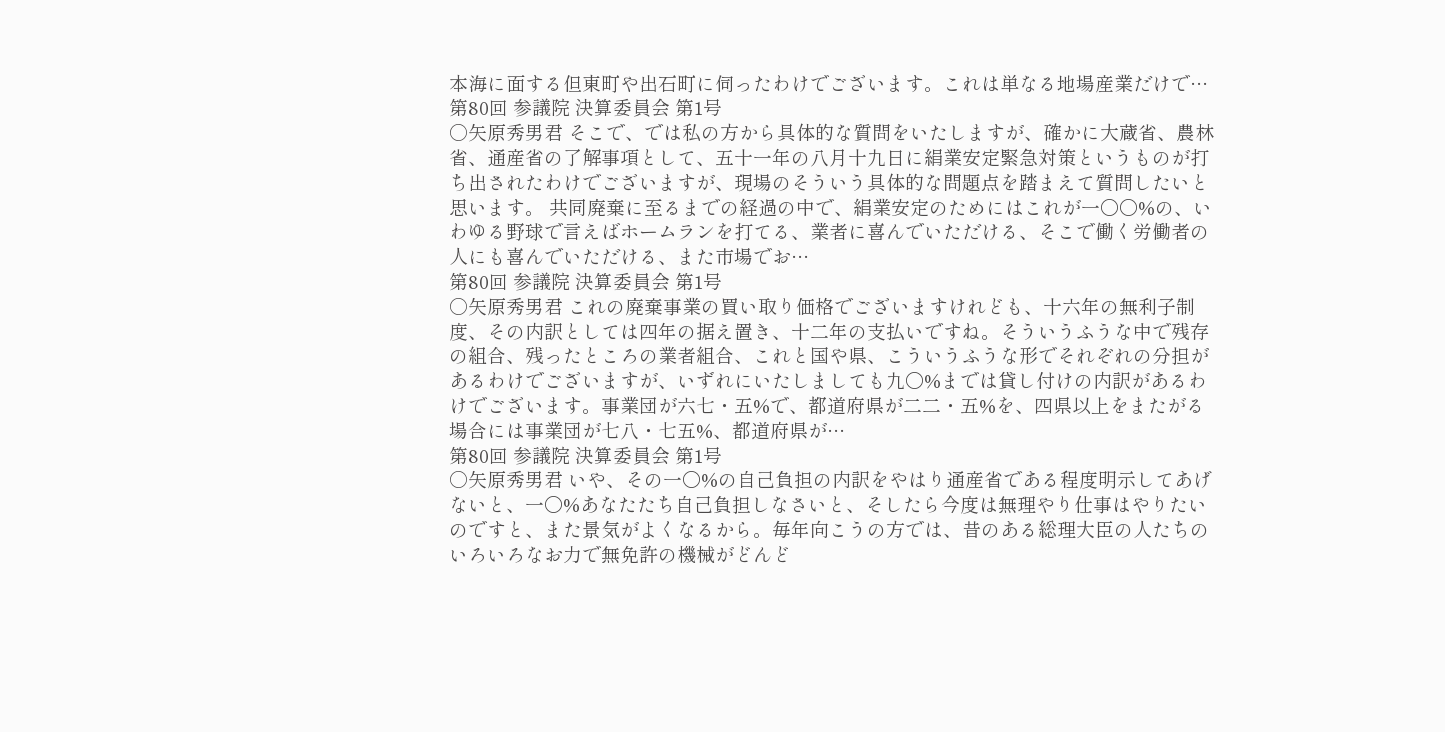本海に面する但東町や出石町に伺ったわけでございます。これは単なる地場産業だけで…
第80回 参議院 決算委員会 第1号
○矢原秀男君 そこで、では私の方から具体的な質問をいたしますが、確かに大蔵省、農林省、通産省の了解事項として、五十一年の八月十九日に絹業安定緊急対策というものが打ち出されたわけでございますが、現場のそういう具体的な問題点を踏まえて質問したいと思います。 共同廃棄に至るまでの経過の中で、絹業安定のためにはこれが一〇〇%の、いわゆる野球で言えばホームランを打てる、業者に喜んでいただける、そこで働く労働者の人にも喜んでいただける、また市場でお…
第80回 参議院 決算委員会 第1号
○矢原秀男君 これの廃棄事業の買い取り価格でございますけれども、十六年の無利子制度、その内訳としては四年の据え置き、十二年の支払いですね。そういうふうな中で残存の組合、残ったところの業者組合、これと国や県、こういうふうな形でそれぞれの分担があるわけでございますが、いずれにいたしましても九〇%までは貸し付けの内訳があるわけでございます。事業団が六七・五%で、都道府県が二二・五%を、四県以上をまたがる場合には事業団が七八・七五%、都道府県が…
第80回 参議院 決算委員会 第1号
○矢原秀男君 いや、その一〇%の自己負担の内訳をやはり通産省である程度明示してあげないと、一〇%あなたたち自己負担しなさいと、そしたら今度は無理やり仕事はやりたいのですと、また景気がよくなるから。毎年向こうの方では、昔のある総理大臣の人たちのいろいろなお力で無免許の機械がどんど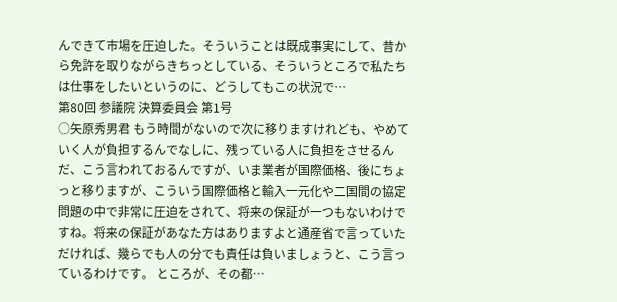んできて市場を圧迫した。そういうことは既成事実にして、昔から免許を取りながらきちっとしている、そういうところで私たちは仕事をしたいというのに、どうしてもこの状況で…
第80回 参議院 決算委員会 第1号
○矢原秀男君 もう時間がないので次に移りますけれども、やめていく人が負担するんでなしに、残っている人に負担をさせるんだ、こう言われておるんですが、いま業者が国際価格、後にちょっと移りますが、こういう国際価格と輸入一元化や二国間の協定問題の中で非常に圧迫をされて、将来の保証が一つもないわけですね。将来の保証があなた方はありますよと通産省で言っていただければ、幾らでも人の分でも責任は負いましょうと、こう言っているわけです。 ところが、その都…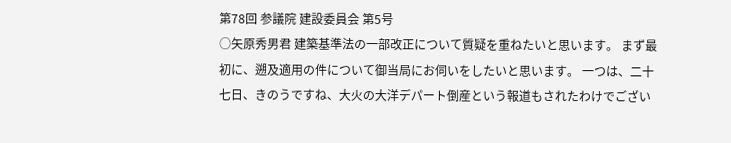第78回 参議院 建設委員会 第5号
○矢原秀男君 建築基準法の一部改正について質疑を重ねたいと思います。 まず最初に、遡及適用の件について御当局にお伺いをしたいと思います。 一つは、二十七日、きのうですね、大火の大洋デパート倒産という報道もされたわけでござい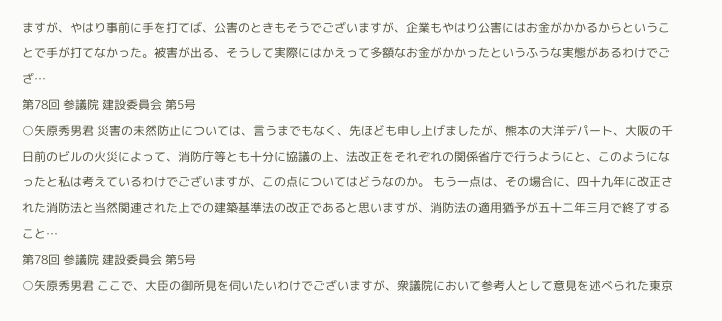ますが、やはり事前に手を打てば、公害のときもそうでございますが、企業もやはり公害にはお金がかかるからということで手が打てなかった。被害が出る、そうして実際にはかえって多額なお金がかかったというふうな実態があるわけでござ…
第78回 参議院 建設委員会 第5号
○矢原秀男君 災害の未然防止については、言うまでもなく、先ほども申し上げましたが、熊本の大洋デパート、大阪の千日前のビルの火災によって、消防庁等とも十分に協議の上、法改正をそれぞれの関係省庁で行うようにと、このようになったと私は考えているわけでございますが、この点についてはどうなのか。 もう一点は、その場合に、四十九年に改正された消防法と当然関連された上での建築基準法の改正であると思いますが、消防法の適用猶予が五十二年三月で終了すること…
第78回 参議院 建設委員会 第5号
○矢原秀男君 ここで、大臣の御所見を伺いたいわけでございますが、衆議院において参考人として意見を述べられた東京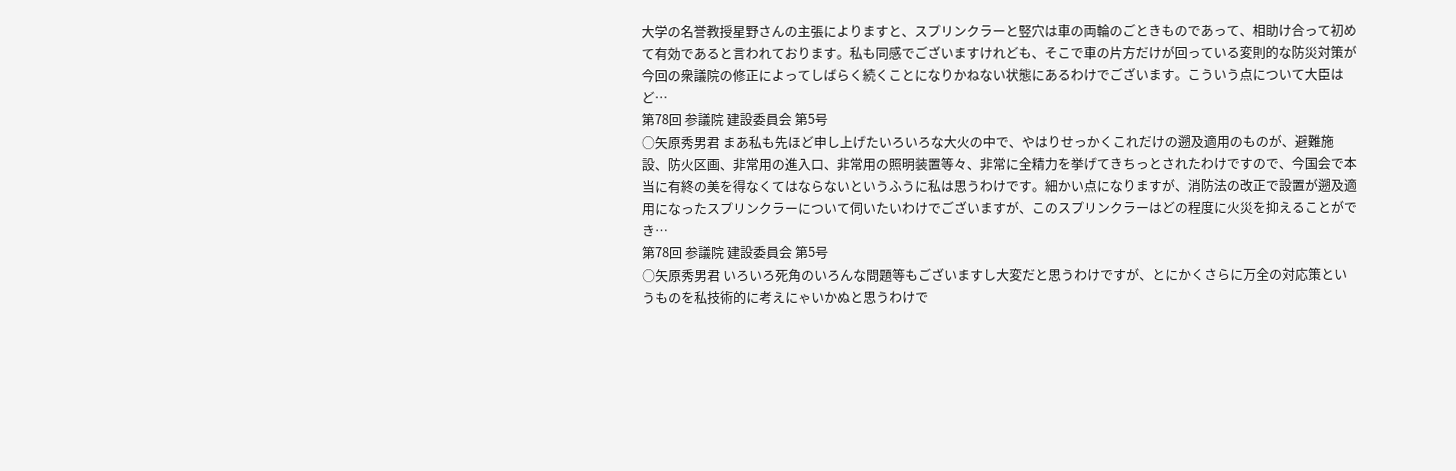大学の名誉教授星野さんの主張によりますと、スプリンクラーと竪穴は車の両輪のごときものであって、相助け合って初めて有効であると言われております。私も同感でございますけれども、そこで車の片方だけが回っている変則的な防災対策が今回の衆議院の修正によってしばらく続くことになりかねない状態にあるわけでございます。こういう点について大臣はど…
第78回 参議院 建設委員会 第5号
○矢原秀男君 まあ私も先ほど申し上げたいろいろな大火の中で、やはりせっかくこれだけの遡及適用のものが、避難施設、防火区画、非常用の進入口、非常用の照明装置等々、非常に全精力を挙げてきちっとされたわけですので、今国会で本当に有終の美を得なくてはならないというふうに私は思うわけです。細かい点になりますが、消防法の改正で設置が遡及適用になったスプリンクラーについて伺いたいわけでございますが、このスプリンクラーはどの程度に火災を抑えることができ…
第78回 参議院 建設委員会 第5号
○矢原秀男君 いろいろ死角のいろんな問題等もございますし大変だと思うわけですが、とにかくさらに万全の対応策というものを私技術的に考えにゃいかぬと思うわけで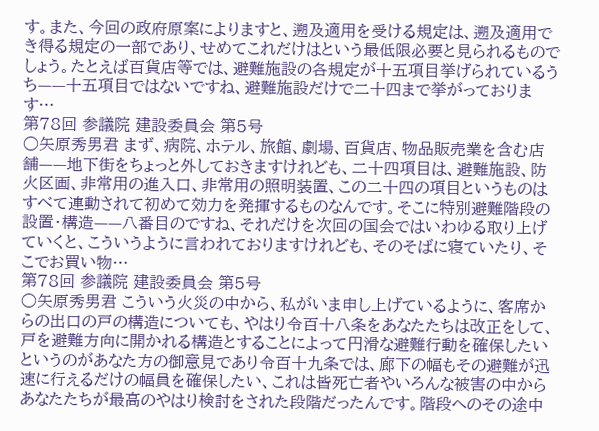す。また、今回の政府原案によりますと、遡及適用を受ける規定は、遡及適用でき得る規定の一部であり、せめてこれだけはという最低限必要と見られるものでしょう。たとえば百貨店等では、避難施設の各規定が十五項目挙げられているうち——十五項目ではないですね、避難施設だけで二十四まで挙がっております…
第78回 参議院 建設委員会 第5号
○矢原秀男君 まず、病院、ホテル、旅館、劇場、百貨店、物品販売業を含む店舗——地下街をちょっと外しておきますけれども、二十四項目は、避難施設、防火区画、非常用の進入口、非常用の照明装置、この二十四の項目というものはすべて連動されて初めて効力を発揮するものなんです。そこに特別避難階段の設置・構造——八番目のですね、それだけを次回の国会ではいわゆる取り上げていくと、こういうように言われておりますけれども、そのそばに寝ていたり、そこでお買い物…
第78回 参議院 建設委員会 第5号
○矢原秀男君 こういう火災の中から、私がいま申し上げているように、客席からの出口の戸の構造についても、やはり令百十八条をあなたたちは改正をして、戸を避難方向に開かれる構造とすることによって円滑な避難行動を確保したいというのがあなた方の御意見であり令百十九条では、廊下の幅もその避難が迅速に行えるだけの幅員を確保したい、これは皆死亡者やいろんな被害の中からあなたたちが最高のやはり検討をされた段階だったんです。階段へのその途中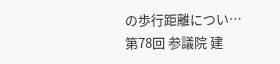の歩行距離につい…
第78回 参議院 建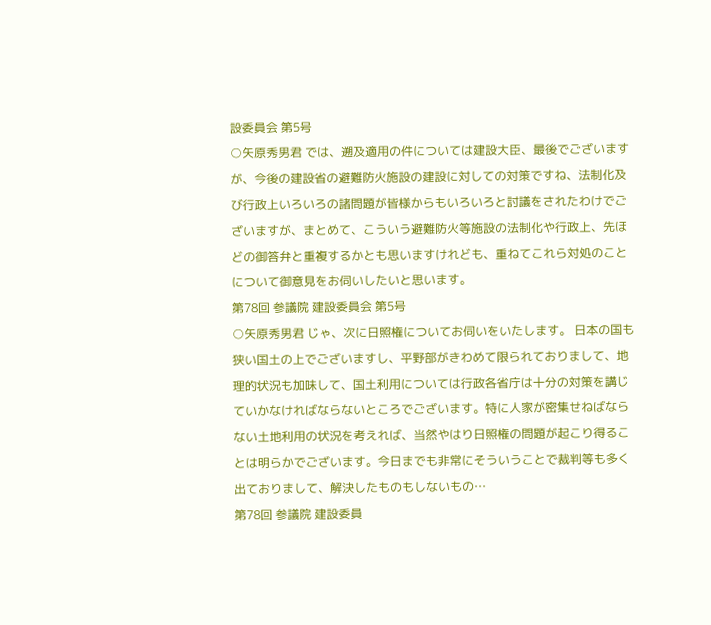設委員会 第5号
○矢原秀男君 では、遡及適用の件については建設大臣、最後でございますが、今後の建設省の避難防火施設の建設に対しての対策ですね、法制化及び行政上いろいろの諸問題が皆様からもいろいろと討議をされたわけでございますが、まとめて、こういう避難防火等施設の法制化や行政上、先ほどの御答弁と重複するかとも思いますけれども、重ねてこれら対処のことについて御意見をお伺いしたいと思います。
第78回 参議院 建設委員会 第5号
○矢原秀男君 じゃ、次に日照権についてお伺いをいたします。 日本の国も狭い国土の上でございますし、平野部がきわめて限られておりまして、地理的状況も加味して、国土利用については行政各省庁は十分の対策を講じていかなければならないところでございます。特に人家が密集せねばならない土地利用の状況を考えれば、当然やはり日照権の問題が起こり得ることは明らかでございます。今日までも非常にそういうことで裁判等も多く出ておりまして、解決したものもしないもの…
第78回 参議院 建設委員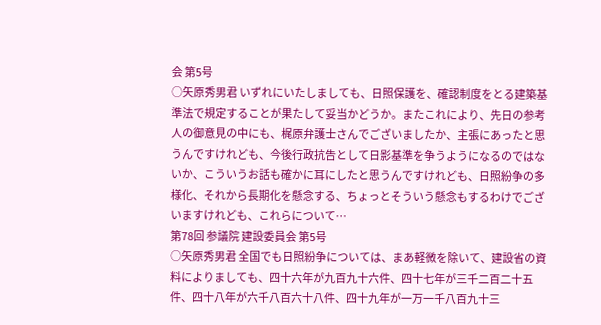会 第5号
○矢原秀男君 いずれにいたしましても、日照保護を、確認制度をとる建築基準法で規定することが果たして妥当かどうか。またこれにより、先日の参考人の御意見の中にも、梶原弁護士さんでございましたか、主張にあったと思うんですけれども、今後行政抗告として日影基準を争うようになるのではないか、こういうお話も確かに耳にしたと思うんですけれども、日照紛争の多様化、それから長期化を懸念する、ちょっとそういう懸念もするわけでございますけれども、これらについて…
第78回 参議院 建設委員会 第5号
○矢原秀男君 全国でも日照紛争については、まあ軽微を除いて、建設省の資料によりましても、四十六年が九百九十六件、四十七年が三千二百二十五件、四十八年が六千八百六十八件、四十九年が一万一千八百九十三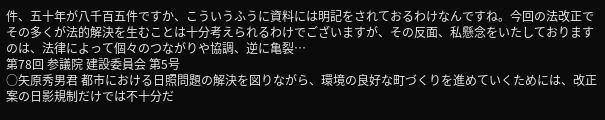件、五十年が八千百五件ですか、こういうふうに資料には明記をされておるわけなんですね。今回の法改正でその多くが法的解決を生むことは十分考えられるわけでございますが、その反面、私懸念をいたしておりますのは、法律によって個々のつながりや協調、逆に亀裂…
第78回 参議院 建設委員会 第5号
○矢原秀男君 都市における日照問題の解決を図りながら、環境の良好な町づくりを進めていくためには、改正案の日影規制だけでは不十分だ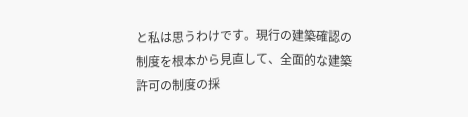と私は思うわけです。現行の建築確認の制度を根本から見直して、全面的な建築許可の制度の採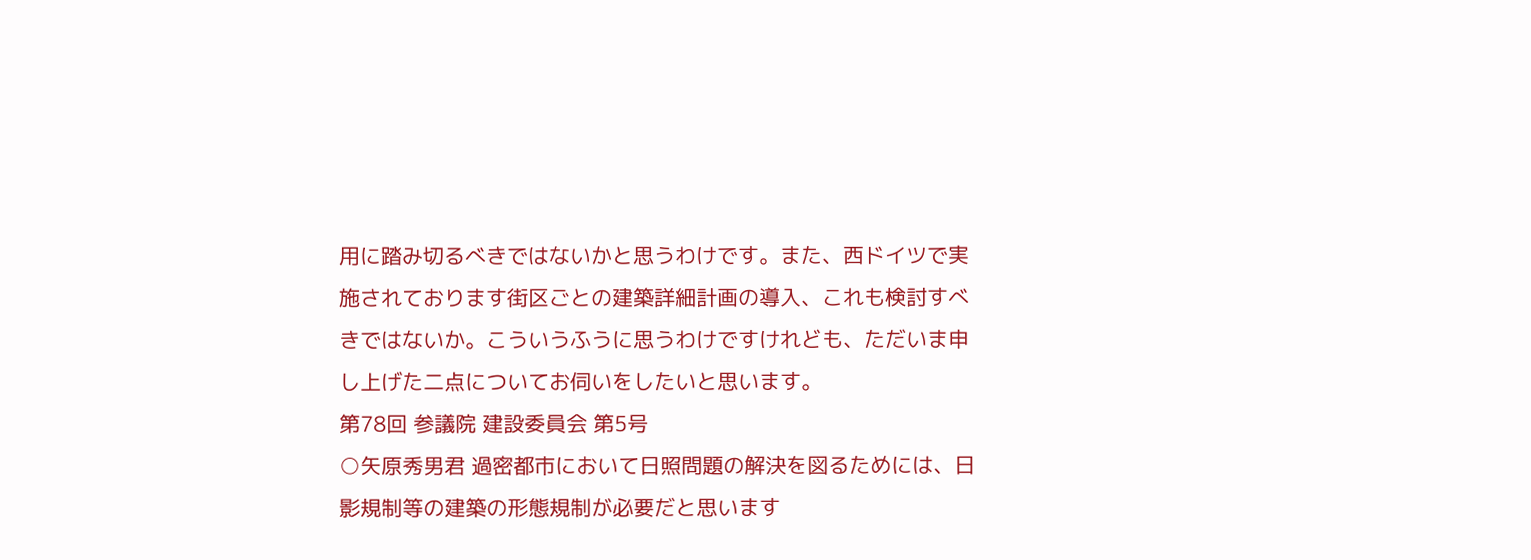用に踏み切るべきではないかと思うわけです。また、西ドイツで実施されております街区ごとの建築詳細計画の導入、これも検討すべきではないか。こういうふうに思うわけですけれども、ただいま申し上げた二点についてお伺いをしたいと思います。
第78回 参議院 建設委員会 第5号
○矢原秀男君 過密都市において日照問題の解決を図るためには、日影規制等の建築の形態規制が必要だと思います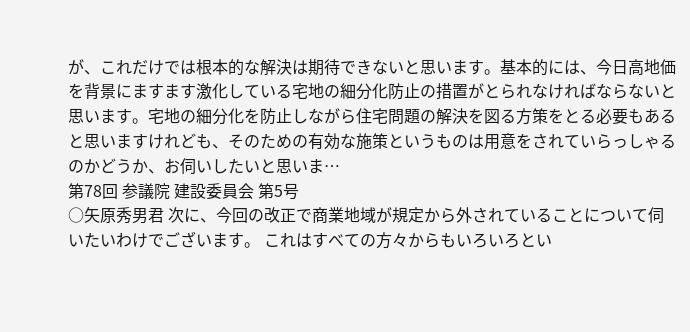が、これだけでは根本的な解決は期待できないと思います。基本的には、今日高地価を背景にますます激化している宅地の細分化防止の措置がとられなければならないと思います。宅地の細分化を防止しながら住宅問題の解決を図る方策をとる必要もあると思いますけれども、そのための有効な施策というものは用意をされていらっしゃるのかどうか、お伺いしたいと思いま…
第78回 参議院 建設委員会 第5号
○矢原秀男君 次に、今回の改正で商業地域が規定から外されていることについて伺いたいわけでございます。 これはすべての方々からもいろいろとい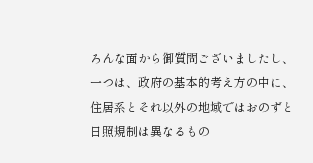ろんな面から御質問ございましたし、一つは、政府の基本的考え方の中に、住居系とそれ以外の地域ではおのずと日照規制は異なるもの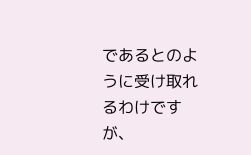であるとのように受け取れるわけですが、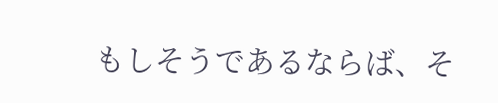もしそうであるならば、そ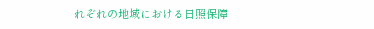れぞれの地域における日照保障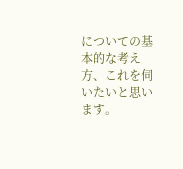についての基本的な考え方、これを伺いたいと思います。